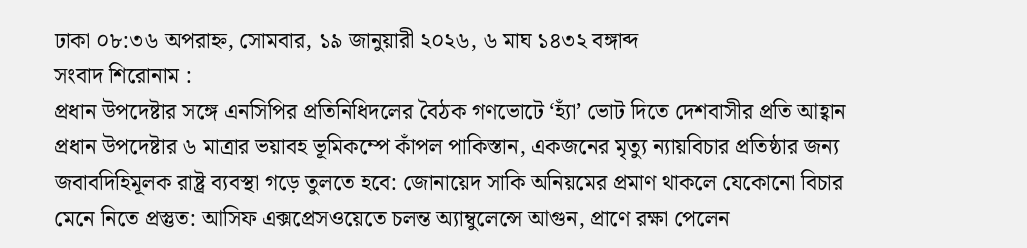ঢাকা ০৮:৩৬ অপরাহ্ন, সোমবার, ১৯ জানুয়ারী ২০২৬, ৬ মাঘ ১৪৩২ বঙ্গাব্দ
সংবাদ শিরোনাম :
প্রধান উপদেষ্টার সঙ্গে এনসিপির প্রতিনিধিদলের বৈঠক গণভোটে ‘হ্যাঁ’ ভোট দিতে দেশবাসীর প্রতি আহ্বান প্রধান উপদেষ্টার ৬ মাত্রার ভয়াবহ ভূমিকম্পে কাঁপল পাকিস্তান, একজনের মৃত্যু ন্যায়বিচার প্রতিষ্ঠার জন্য জবাবদিহিমূলক রাষ্ট্র ব্যবস্থা গড়ে তুলতে হবে: জোনায়েদ সাকি অনিয়মের প্রমাণ থাকলে যেকোনো বিচার মেনে নিতে প্রস্তুত: আসিফ এক্সপ্রেসওয়েতে চলন্ত অ্যাম্বুলেন্সে আগুন, প্রাণে রক্ষা পেলেন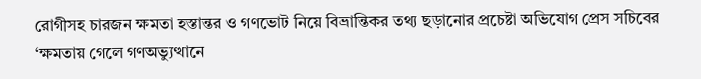রোগীসহ চারজন ক্ষমতা হস্তান্তর ও গণভোট নিয়ে বিভ্রান্তিকর তথ্য ছড়ানোর প্রচেষ্টা অভিযোগ প্রেস সচিবের ‘ক্ষমতায় গেলে গণঅভ্যুত্থানে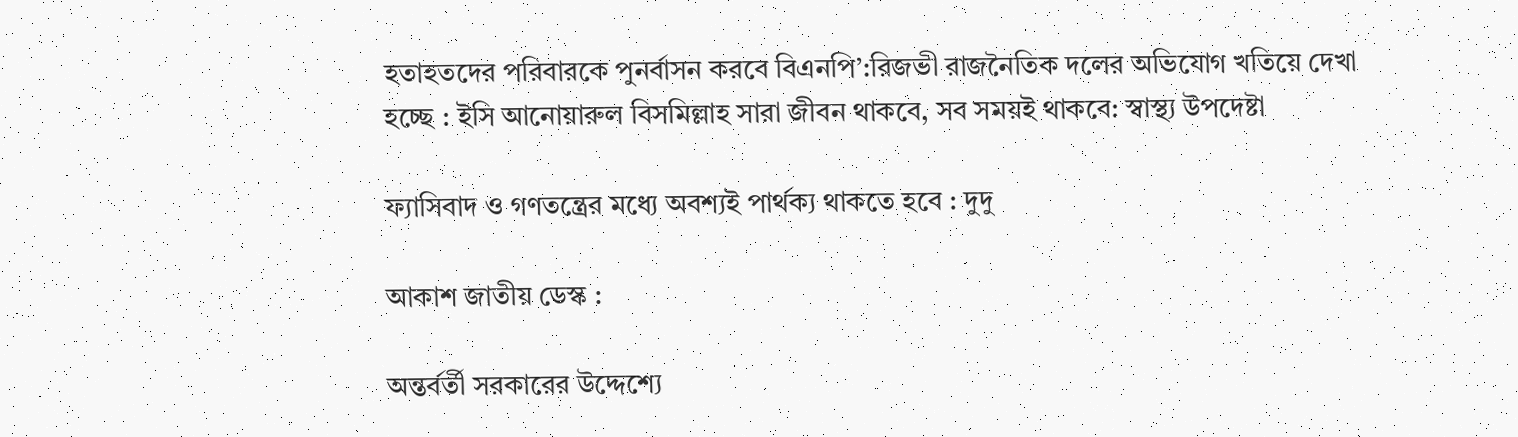হতাহতদের পরিবারকে পুনর্বাসন করবে বিএনপি’:রিজভী রাজনৈতিক দলের অভিযোগ খতিয়ে দেখা হচ্ছে : ইসি আনোয়ারুল বিসমিল্লাহ সারা জীবন থাকবে, সব সময়ই থাকবে: স্বাস্থ্য উপদেষ্টা

ফ্যাসিবাদ ও গণতন্ত্রের মধ্যে অবশ্যই পার্থক্য থাকতে হবে : দুদু

আকাশ জাতীয় ডেস্ক :

অন্তর্বর্তী সরকারের উদ্দেশ্যে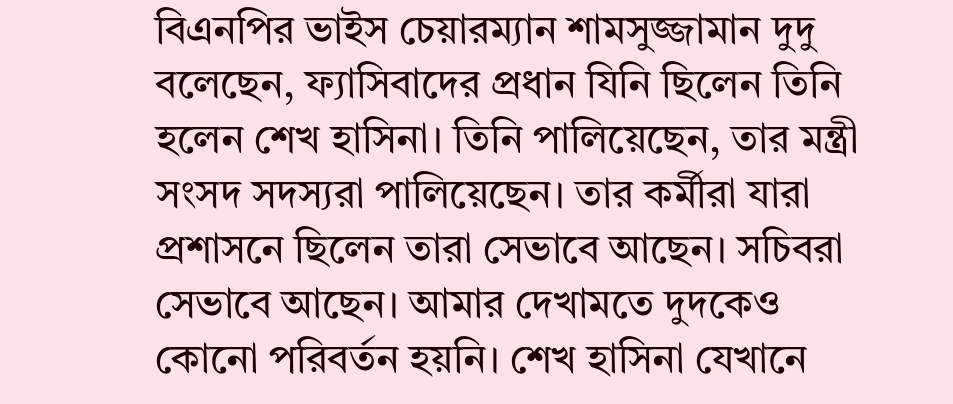বিএনপির ভাইস চেয়ারম্যান শামসুজ্জামান দুদু বলেছেন, ফ্যাসিবাদের প্রধান যিনি ছিলেন তিনি হলেন শেখ হাসিনা। তিনি পালিয়েছেন, তার মন্ত্রী সংসদ সদস্যরা পালিয়েছেন। তার কর্মীরা যারা প্রশাসনে ছিলেন তারা সেভাবে আছেন। সচিবরা সেভাবে আছেন। আমার দেখামতে দুদকেও কোনো পরিবর্তন হয়নি। শেখ হাসিনা যেখানে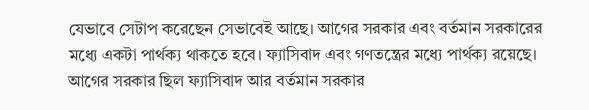যেভাবে সেটাপ করেছেন সেভাবেই আছে। আগের সরকার এবং বর্তমান সরকারের মধ্যে একটা পার্থক্য থাকতে হবে। ফ্যাসিবাদ এবং গণতন্ত্রের মধ্যে পার্থক্য রয়েছে। আগের সরকার ছিল ফ্যাসিবাদ আর বর্তমান সরকার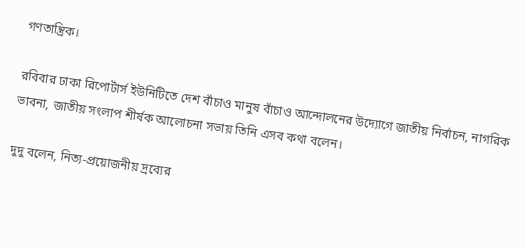গণতান্ত্রিক।

রবিবার ঢাকা রিপোর্টার্স ইউনিটিতে দেশ বাঁচাও মানুষ বাঁচাও আন্দোলনের উদ্যোগে জাতীয় নির্বাচন, নাগরিক ভাবনা, জাতীয় সংলাপ শীর্ষক আলোচনা সভায় তিনি এসব কথা বলেন।

দুদু বলেন, নিত্য-প্রয়োজনীয় দ্রব্যের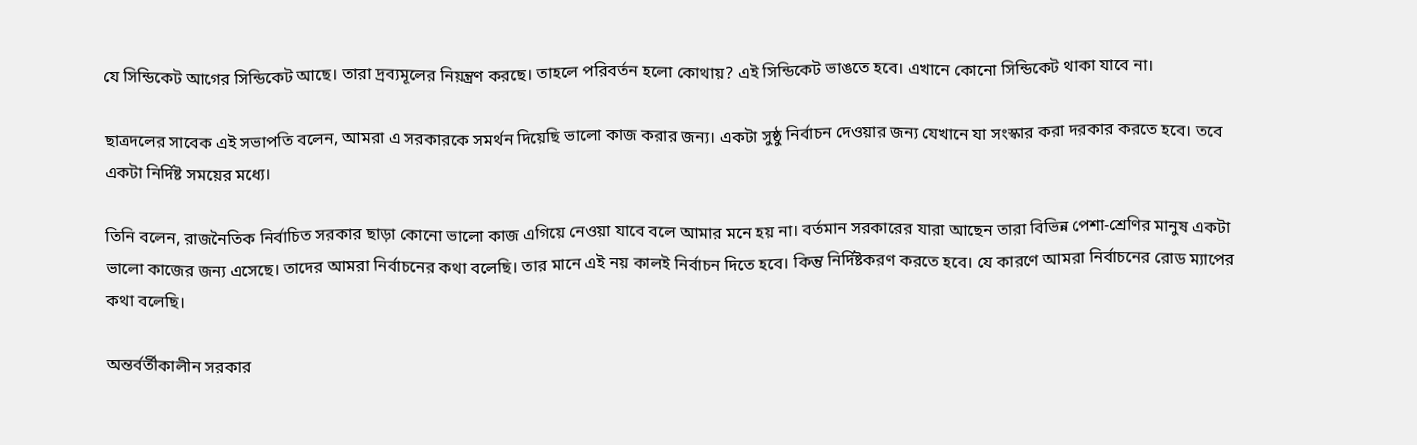যে সিন্ডিকেট আগের সিন্ডিকেট আছে। তারা দ্রব্যমূলের নিয়ন্ত্রণ করছে। তাহলে পরিবর্তন হলো কোথায়? এই সিন্ডিকেট ভাঙতে হবে। এখানে কোনো সিন্ডিকেট থাকা যাবে না।

ছাত্রদলের সাবেক এই সভাপতি বলেন, আমরা এ সরকারকে সমর্থন দিয়েছি ভালো কাজ করার জন্য। একটা সুষ্ঠু নির্বাচন দেওয়ার জন্য যেখানে যা সংস্কার করা দরকার করতে হবে। তবে একটা নির্দিষ্ট সময়ের মধ্যে।

তিনি বলেন, রাজনৈতিক নির্বাচিত সরকার ছাড়া কোনো ভালো কাজ এগিয়ে নেওয়া যাবে বলে আমার মনে হয় না। বর্তমান সরকারের যারা আছেন তারা বিভিন্ন পেশা-শ্রেণির মানুষ একটা ভালো কাজের জন্য এসেছে। তাদের আমরা নির্বাচনের কথা বলেছি। তার মানে এই নয় কালই নির্বাচন দিতে হবে। কিন্তু নির্দিষ্টকরণ করতে হবে। যে কারণে আমরা নির্বাচনের রোড ম্যাপের কথা বলেছি।

অন্তর্বর্তীকালীন সরকার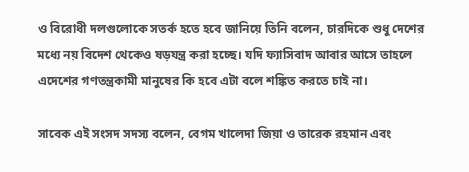ও বিরোধী দলগুলোকে সতর্ক হতে হবে জানিয়ে তিনি বলেন, চারদিকে শুধু দেশের মধ্যে নয় বিদেশ থেকেও ষড়যন্ত্র করা হচ্ছে। যদি ফ্যাসিবাদ আবার আসে তাহলে এদেশের গণতন্ত্রকামী মানুষের কি হবে এটা বলে শঙ্কিত করতে চাই না।

সাবেক এই সংসদ সদস্য বলেন, বেগম খালেদা জিয়া ও তারেক রহমান এবং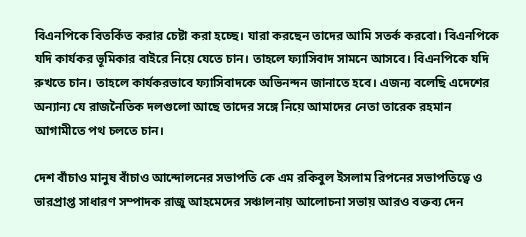বিএনপিকে বিতর্কিত করার চেষ্টা করা হচ্ছে। যারা করছেন তাদের আমি সতর্ক করবো। বিএনপিকে যদি কার্যকর ভূমিকার বাইরে নিয়ে যেতে চান। তাহলে ফ্যাসিবাদ সামনে আসবে। বিএনপিকে যদি রুখতে চান। তাহলে কার্যকরভাবে ফ্যাসিবাদকে অভিনন্দন জানাতে হবে। এজন্য বলেছি এদেশের অন্যান্য যে রাজনৈতিক দলগুলো আছে তাদের সঙ্গে নিয়ে আমাদের নেতা তারেক রহমান আগামীতে পথ চলতে চান।

দেশ বাঁচাও মানুষ বাঁচাও আন্দোলনের সভাপতি কে এম রকিবুল ইসলাম রিপনের সভাপতিত্বে ও ভারপ্রাপ্ত সাধারণ সম্পাদক রাজু আহমেদের সঞ্চালনায় আলোচনা সভায় আরও বক্তব্য দেন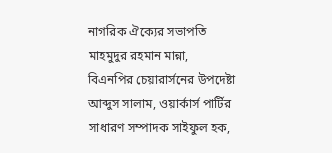নাগরিক ঐক্যের সভাপতি মাহমুদুর রহমান মান্না, বিএনপির চেয়ারার্সনের উপদেষ্টা আব্দুস সালাম, ওয়ার্কার্স পার্টির সাধারণ সম্পাদক সাইফুল হক,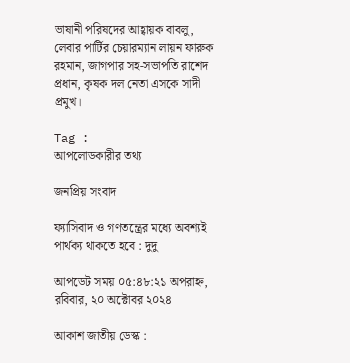ভাষানী পরিষদের আহ্বায়ক বাবলু, লেবার পার্টির চেয়ারম্যান লায়ন ফারুক রহমান, জাগপার সহ-সভাপতি রাশেদ প্রধান, কৃষক দল নেতা এসকে সাদী প্রমুখ।

Tag :
আপলোডকারীর তথ্য

জনপ্রিয় সংবাদ

ফ্যাসিবাদ ও গণতন্ত্রের মধ্যে অবশ্যই পার্থক্য থাকতে হবে : দুদু

আপডেট সময় ০৫:৪৮:২১ অপরাহ্ন, রবিবার, ২০ অক্টোবর ২০২৪

আকাশ জাতীয় ডেস্ক :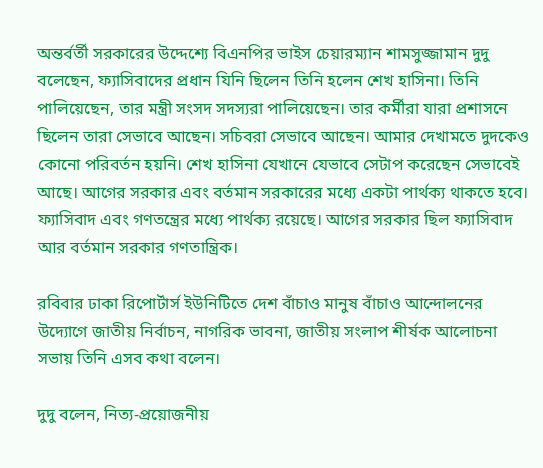অন্তর্বর্তী সরকারের উদ্দেশ্যে বিএনপির ভাইস চেয়ারম্যান শামসুজ্জামান দুদু বলেছেন, ফ্যাসিবাদের প্রধান যিনি ছিলেন তিনি হলেন শেখ হাসিনা। তিনি পালিয়েছেন, তার মন্ত্রী সংসদ সদস্যরা পালিয়েছেন। তার কর্মীরা যারা প্রশাসনে ছিলেন তারা সেভাবে আছেন। সচিবরা সেভাবে আছেন। আমার দেখামতে দুদকেও কোনো পরিবর্তন হয়নি। শেখ হাসিনা যেখানে যেভাবে সেটাপ করেছেন সেভাবেই আছে। আগের সরকার এবং বর্তমান সরকারের মধ্যে একটা পার্থক্য থাকতে হবে। ফ্যাসিবাদ এবং গণতন্ত্রের মধ্যে পার্থক্য রয়েছে। আগের সরকার ছিল ফ্যাসিবাদ আর বর্তমান সরকার গণতান্ত্রিক।

রবিবার ঢাকা রিপোর্টার্স ইউনিটিতে দেশ বাঁচাও মানুষ বাঁচাও আন্দোলনের উদ্যোগে জাতীয় নির্বাচন, নাগরিক ভাবনা, জাতীয় সংলাপ শীর্ষক আলোচনা সভায় তিনি এসব কথা বলেন।

দুদু বলেন, নিত্য-প্রয়োজনীয়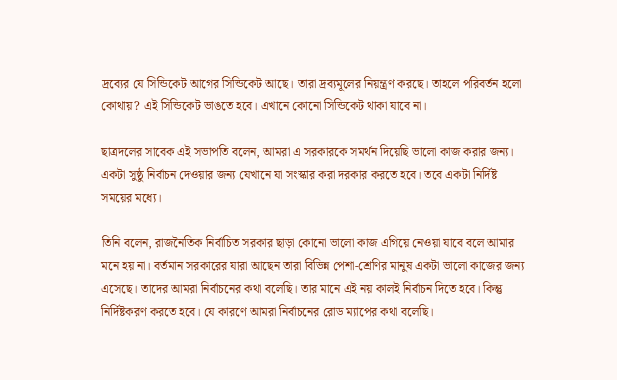দ্রব্যের যে সিন্ডিকেট আগের সিন্ডিকেট আছে। তারা দ্রব্যমূলের নিয়ন্ত্রণ করছে। তাহলে পরিবর্তন হলো কোথায়? এই সিন্ডিকেট ভাঙতে হবে। এখানে কোনো সিন্ডিকেট থাকা যাবে না।

ছাত্রদলের সাবেক এই সভাপতি বলেন, আমরা এ সরকারকে সমর্থন দিয়েছি ভালো কাজ করার জন্য। একটা সুষ্ঠু নির্বাচন দেওয়ার জন্য যেখানে যা সংস্কার করা দরকার করতে হবে। তবে একটা নির্দিষ্ট সময়ের মধ্যে।

তিনি বলেন, রাজনৈতিক নির্বাচিত সরকার ছাড়া কোনো ভালো কাজ এগিয়ে নেওয়া যাবে বলে আমার মনে হয় না। বর্তমান সরকারের যারা আছেন তারা বিভিন্ন পেশা-শ্রেণির মানুষ একটা ভালো কাজের জন্য এসেছে। তাদের আমরা নির্বাচনের কথা বলেছি। তার মানে এই নয় কালই নির্বাচন দিতে হবে। কিন্তু নির্দিষ্টকরণ করতে হবে। যে কারণে আমরা নির্বাচনের রোড ম্যাপের কথা বলেছি।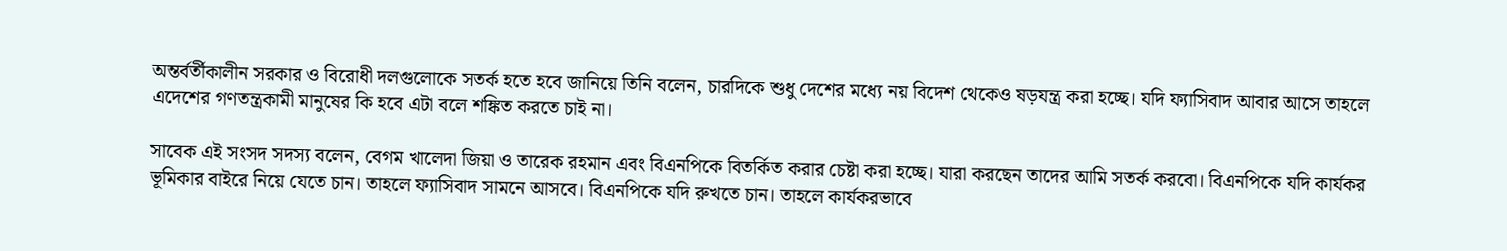অন্তর্বর্তীকালীন সরকার ও বিরোধী দলগুলোকে সতর্ক হতে হবে জানিয়ে তিনি বলেন, চারদিকে শুধু দেশের মধ্যে নয় বিদেশ থেকেও ষড়যন্ত্র করা হচ্ছে। যদি ফ্যাসিবাদ আবার আসে তাহলে এদেশের গণতন্ত্রকামী মানুষের কি হবে এটা বলে শঙ্কিত করতে চাই না।

সাবেক এই সংসদ সদস্য বলেন, বেগম খালেদা জিয়া ও তারেক রহমান এবং বিএনপিকে বিতর্কিত করার চেষ্টা করা হচ্ছে। যারা করছেন তাদের আমি সতর্ক করবো। বিএনপিকে যদি কার্যকর ভূমিকার বাইরে নিয়ে যেতে চান। তাহলে ফ্যাসিবাদ সামনে আসবে। বিএনপিকে যদি রুখতে চান। তাহলে কার্যকরভাবে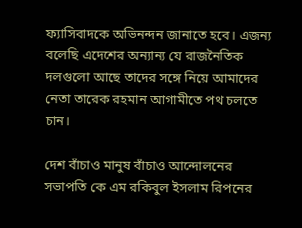ফ্যাসিবাদকে অভিনন্দন জানাতে হবে। এজন্য বলেছি এদেশের অন্যান্য যে রাজনৈতিক দলগুলো আছে তাদের সঙ্গে নিয়ে আমাদের নেতা তারেক রহমান আগামীতে পথ চলতে চান।

দেশ বাঁচাও মানুষ বাঁচাও আন্দোলনের সভাপতি কে এম রকিবুল ইসলাম রিপনের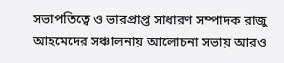সভাপতিত্বে ও ভারপ্রাপ্ত সাধারণ সম্পাদক রাজু আহমেদের সঞ্চালনায় আলোচনা সভায় আরও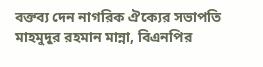বক্তব্য দেন নাগরিক ঐক্যের সভাপতি মাহমুদুর রহমান মান্না, বিএনপির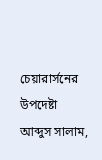চেয়ারার্সনের উপদেষ্টা আব্দুস সালাম,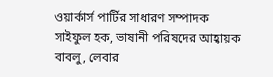ওয়ার্কার্স পার্টির সাধারণ সম্পাদক সাইফুল হক, ভাষানী পরিষদের আহ্বায়ক বাবলু, লেবার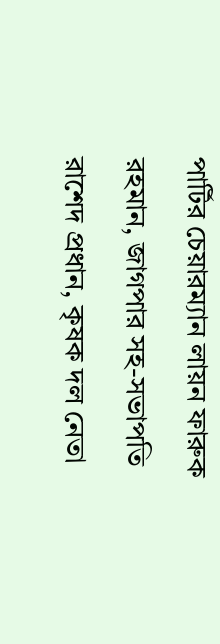পার্টির চেয়ারম্যান লায়ন ফারুক রহমান, জাগপার সহ-সভাপতি রাশেদ প্রধান, কৃষক দল নেতা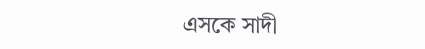এসকে সাদী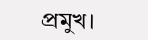প্রমুখ।